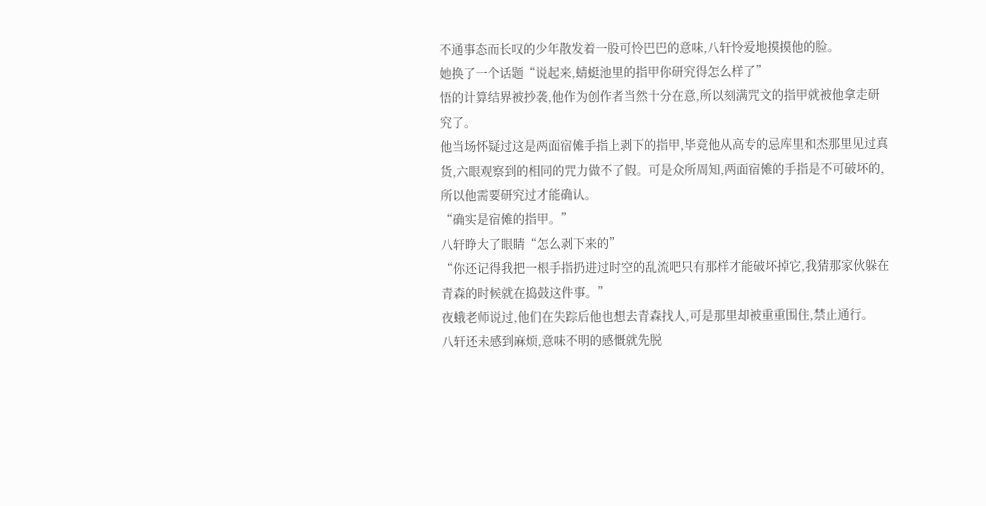不通事态而长叹的少年散发着一股可怜巴巴的意味,八轩怜爱地摸摸他的脸。
她换了一个话题“说起来,蜻蜓池里的指甲你研究得怎么样了”
悟的计算结界被抄袭,他作为创作者当然十分在意,所以刻满咒文的指甲就被他拿走研究了。
他当场怀疑过这是两面宿傩手指上剥下的指甲,毕竟他从高专的忌库里和杰那里见过真货,六眼观察到的相同的咒力做不了假。可是众所周知,两面宿傩的手指是不可破坏的,所以他需要研究过才能确认。
“确实是宿傩的指甲。”
八轩睁大了眼睛“怎么剥下来的”
“你还记得我把一根手指扔进过时空的乱流吧只有那样才能破坏掉它,我猜那家伙躲在青森的时候就在捣鼓这件事。”
夜蛾老师说过,他们在失踪后他也想去青森找人,可是那里却被重重围住,禁止通行。
八轩还未感到麻烦,意味不明的感慨就先脱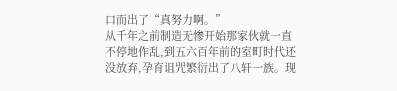口而出了“真努力啊。”
从千年之前制造无惨开始那家伙就一直不停地作乱,到五六百年前的室町时代还没放弃,孕育诅咒繁衍出了八轩一族。现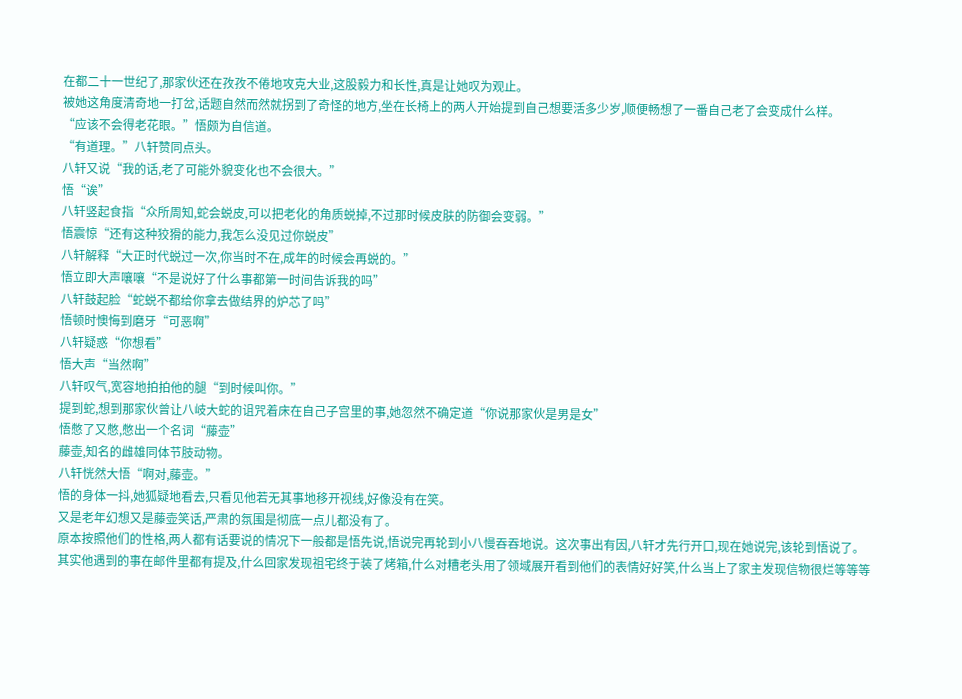在都二十一世纪了,那家伙还在孜孜不倦地攻克大业,这股毅力和长性,真是让她叹为观止。
被她这角度清奇地一打岔,话题自然而然就拐到了奇怪的地方,坐在长椅上的两人开始提到自己想要活多少岁,顺便畅想了一番自己老了会变成什么样。
“应该不会得老花眼。”悟颇为自信道。
“有道理。”八轩赞同点头。
八轩又说“我的话,老了可能外貌变化也不会很大。”
悟“诶”
八轩竖起食指“众所周知,蛇会蜕皮,可以把老化的角质蜕掉,不过那时候皮肤的防御会变弱。”
悟震惊“还有这种狡猾的能力,我怎么没见过你蜕皮”
八轩解释“大正时代蜕过一次,你当时不在,成年的时候会再蜕的。”
悟立即大声嚷嚷“不是说好了什么事都第一时间告诉我的吗”
八轩鼓起脸“蛇蜕不都给你拿去做结界的炉芯了吗”
悟顿时懊悔到磨牙“可恶啊”
八轩疑惑“你想看”
悟大声“当然啊”
八轩叹气,宽容地拍拍他的腿“到时候叫你。”
提到蛇,想到那家伙曾让八岐大蛇的诅咒着床在自己子宫里的事,她忽然不确定道“你说那家伙是男是女”
悟憋了又憋,憋出一个名词“藤壶”
藤壶,知名的雌雄同体节肢动物。
八轩恍然大悟“啊对,藤壶。”
悟的身体一抖,她狐疑地看去,只看见他若无其事地移开视线,好像没有在笑。
又是老年幻想又是藤壶笑话,严肃的氛围是彻底一点儿都没有了。
原本按照他们的性格,两人都有话要说的情况下一般都是悟先说,悟说完再轮到小八慢吞吞地说。这次事出有因,八轩才先行开口,现在她说完,该轮到悟说了。
其实他遇到的事在邮件里都有提及,什么回家发现祖宅终于装了烤箱,什么对糟老头用了领域展开看到他们的表情好好笑,什么当上了家主发现信物很烂等等等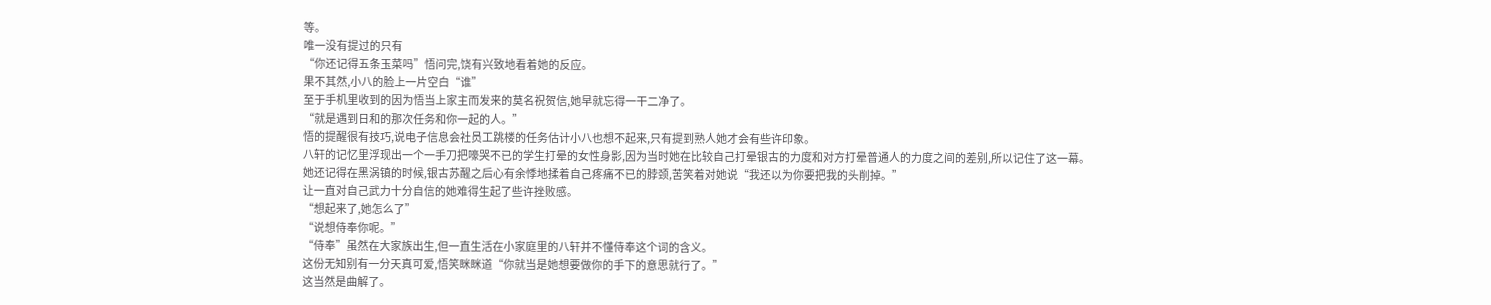等。
唯一没有提过的只有
“你还记得五条玉菜吗”悟问完,饶有兴致地看着她的反应。
果不其然,小八的脸上一片空白“谁”
至于手机里收到的因为悟当上家主而发来的莫名祝贺信,她早就忘得一干二净了。
“就是遇到日和的那次任务和你一起的人。”
悟的提醒很有技巧,说电子信息会社员工跳楼的任务估计小八也想不起来,只有提到熟人她才会有些许印象。
八轩的记忆里浮现出一个一手刀把嚎哭不已的学生打晕的女性身影,因为当时她在比较自己打晕银古的力度和对方打晕普通人的力度之间的差别,所以记住了这一幕。
她还记得在黑涡镇的时候,银古苏醒之后心有余悸地揉着自己疼痛不已的脖颈,苦笑着对她说“我还以为你要把我的头削掉。”
让一直对自己武力十分自信的她难得生起了些许挫败感。
“想起来了,她怎么了”
“说想侍奉你呢。”
“侍奉”虽然在大家族出生,但一直生活在小家庭里的八轩并不懂侍奉这个词的含义。
这份无知别有一分天真可爱,悟笑眯眯道“你就当是她想要做你的手下的意思就行了。”
这当然是曲解了。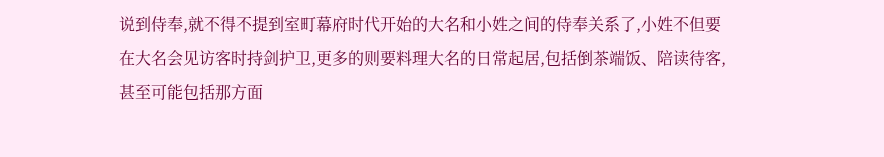说到侍奉,就不得不提到室町幕府时代开始的大名和小姓之间的侍奉关系了,小姓不但要在大名会见访客时持剑护卫,更多的则要料理大名的日常起居,包括倒茶端饭、陪读待客,甚至可能包括那方面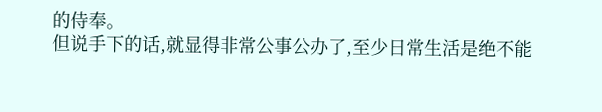的侍奉。
但说手下的话,就显得非常公事公办了,至少日常生活是绝不能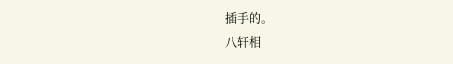插手的。
八轩相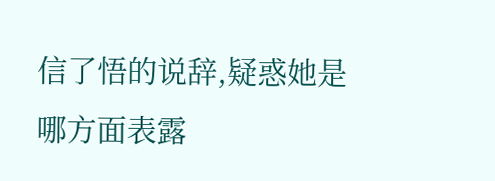信了悟的说辞,疑惑她是哪方面表露